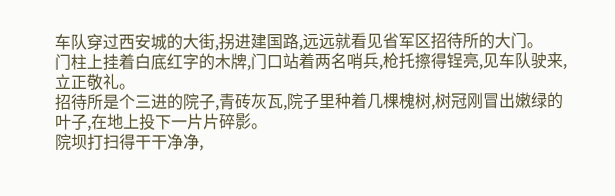车队穿过西安城的大街,拐进建国路,远远就看见省军区招待所的大门。
门柱上挂着白底红字的木牌,门口站着两名哨兵,枪托擦得锃亮,见车队驶来,立正敬礼。
招待所是个三进的院子,青砖灰瓦,院子里种着几棵槐树,树冠刚冒出嫩绿的叶子,在地上投下一片片碎影。
院坝打扫得干干净净,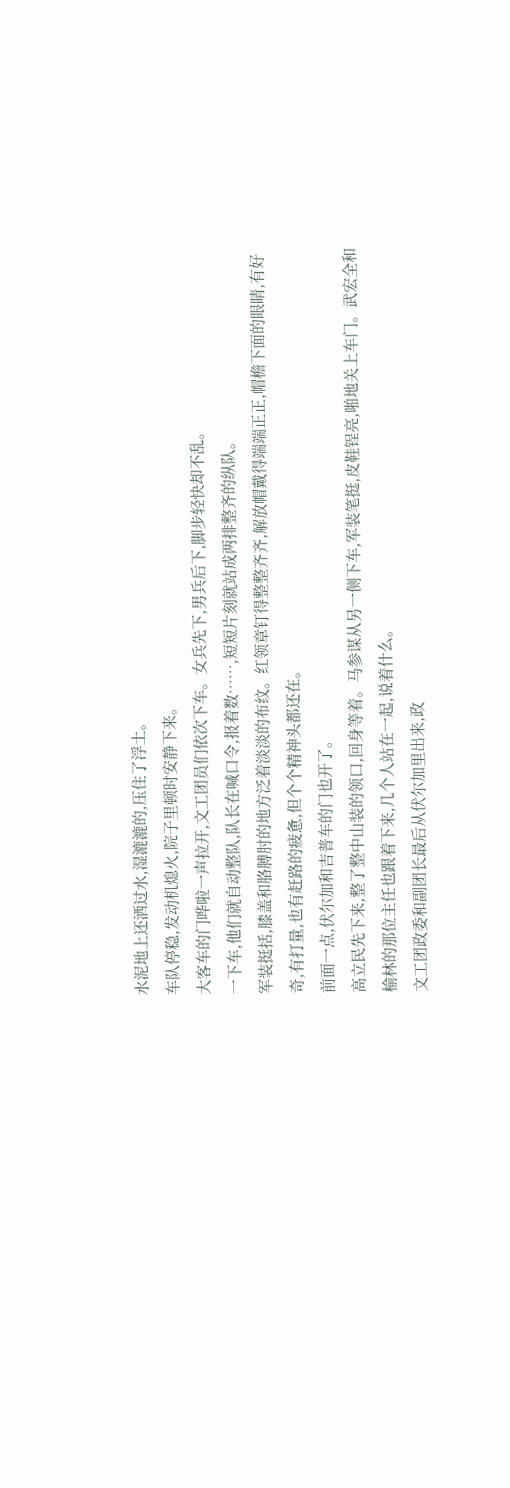水泥地上还洒过水,湿漉漉的,压住了浮土。
车队停稳,发动机熄火,院子里顿时安静下来。
大客车的门哗啦一声拉开,文工团员们依次下车。女兵先下,男兵后下,脚步轻快却不乱。
一下车,他们就自动整队,队长在喊口令,报着数……,短短片刻就站成两排整齐的纵队。
军装挺括,膝盖和胳膊肘的地方泛着淡淡的布纹。红领章钉得整整齐齐,解放帽戴得端端正正,帽檐下面的眼睛,有好奇,有打量,也有赶路的疲惫,但个个精神头都还在。
前面一点,伏尔加和吉普车的门也开了。
高立民先下来,整了整中山装的领口,回身等着。马参谋从另一侧下车,军装笔挺,皮鞋锃亮,啪地关上车门。武宏全和榆林的那位主任也跟着下来,几个人站在一起,说着什么。
文工团政委和副团长最后从伏尔加里出来,政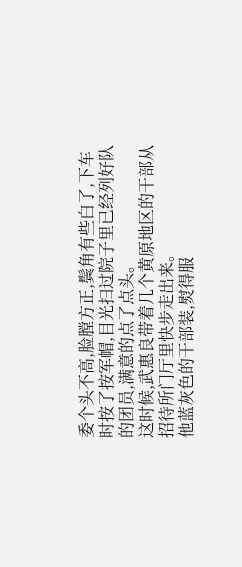委个头不高,脸膛方正,鬓角有些白了,下车时按了按军帽,目光扫过院子里已经列好队的团员,满意的点了点头。
这时候,武惠良带着几个黄原地区的干部从招待所门厅里快步走出来。
他蓝灰色的干部装,熨得服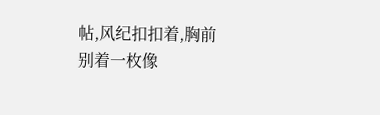帖,风纪扣扣着,胸前别着一枚像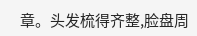章。头发梳得齐整,脸盘周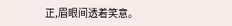正,眉眼间透着笑意。